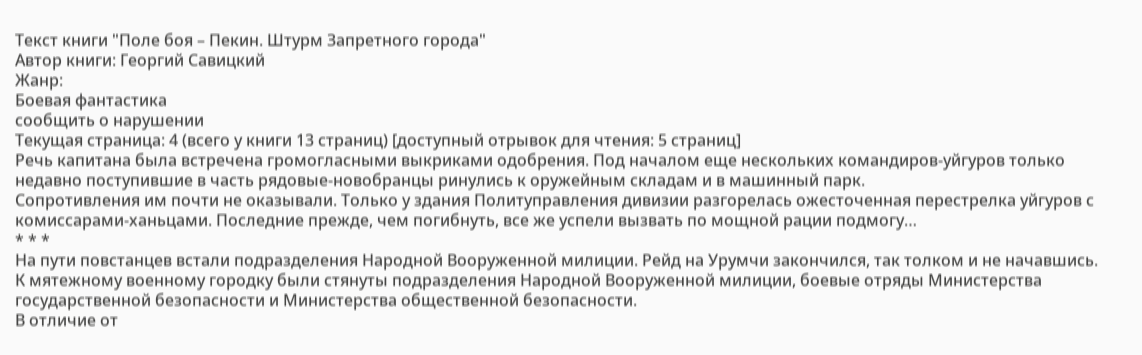Текст книги "Поле боя – Пекин. Штурм Запретного города"
Автор книги: Георгий Савицкий
Жанр:
Боевая фантастика
сообщить о нарушении
Текущая страница: 4 (всего у книги 13 страниц) [доступный отрывок для чтения: 5 страниц]
Речь капитана была встречена громогласными выкриками одобрения. Под началом еще нескольких командиров-уйгуров только недавно поступившие в часть рядовые-новобранцы ринулись к оружейным складам и в машинный парк.
Сопротивления им почти не оказывали. Только у здания Политуправления дивизии разгорелась ожесточенная перестрелка уйгуров с комиссарами-ханьцами. Последние прежде, чем погибнуть, все же успели вызвать по мощной рации подмогу…
* * *
На пути повстанцев встали подразделения Народной Вооруженной милиции. Рейд на Урумчи закончился, так толком и не начавшись. К мятежному военному городку были стянуты подразделения Народной Вооруженной милиции, боевые отряды Министерства государственной безопасности и Министерства общественной безопасности.
В отличие от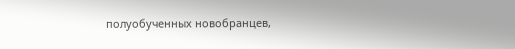полуобученных новобранцев,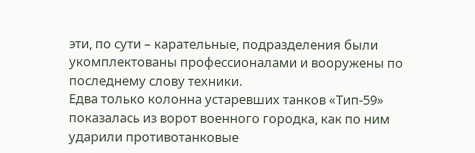эти, по сути – карательные, подразделения были укомплектованы профессионалами и вооружены по последнему слову техники.
Едва только колонна устаревших танков «Тип-59» показалась из ворот военного городка, как по ним ударили противотанковые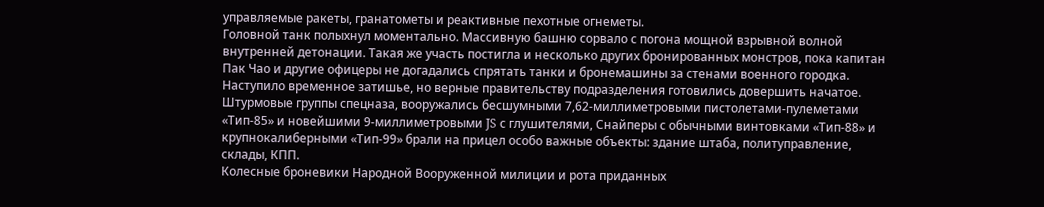управляемые ракеты, гранатометы и реактивные пехотные огнеметы.
Головной танк полыхнул моментально. Массивную башню сорвало с погона мощной взрывной волной внутренней детонации. Такая же участь постигла и несколько других бронированных монстров, пока капитан Пак Чао и другие офицеры не догадались спрятать танки и бронемашины за стенами военного городка.
Наступило временное затишье, но верные правительству подразделения готовились довершить начатое.
Штурмовые группы спецназа, вооружались бесшумными 7,62-миллиметровыми пистолетами-пулеметами «Тип-85» и новейшими 9-миллиметровыми JS с глушителями, Снайперы с обычными винтовками «Тип-88» и крупнокалиберными «Тип-99» брали на прицел особо важные объекты: здание штаба, политуправление, склады, КПП.
Колесные броневики Народной Вооруженной милиции и рота приданных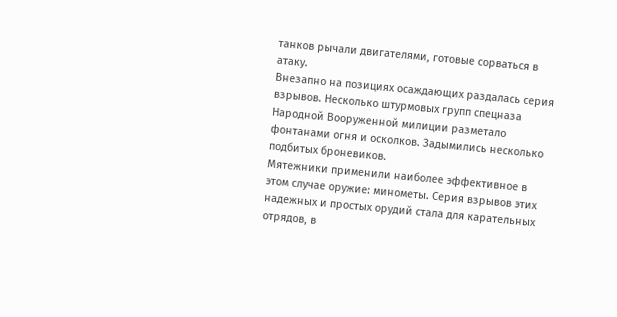танков рычали двигателями, готовые сорваться в атаку.
Внезапно на позициях осаждающих раздалась серия взрывов. Несколько штурмовых групп спецназа Народной Вооруженной милиции разметало фонтанами огня и осколков. Задымились несколько подбитых броневиков.
Мятежники применили наиболее эффективное в этом случае оружие: минометы. Серия взрывов этих надежных и простых орудий стала для карательных отрядов, в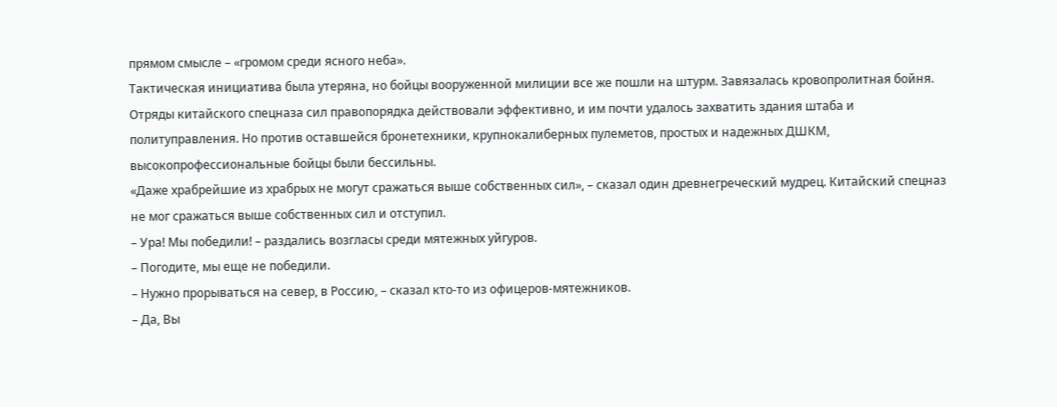прямом смысле – «громом среди ясного неба».
Тактическая инициатива была утеряна, но бойцы вооруженной милиции все же пошли на штурм. Завязалась кровопролитная бойня. Отряды китайского спецназа сил правопорядка действовали эффективно, и им почти удалось захватить здания штаба и политуправления. Но против оставшейся бронетехники, крупнокалиберных пулеметов, простых и надежных ДШКМ, высокопрофессиональные бойцы были бессильны.
«Даже храбрейшие из храбрых не могут сражаться выше собственных сил», – сказал один древнегреческий мудрец. Китайский спецназ не мог сражаться выше собственных сил и отступил.
– Ура! Мы победили! – раздались возгласы среди мятежных уйгуров.
– Погодите, мы еще не победили.
– Нужно прорываться на север, в Россию, – сказал кто-то из офицеров-мятежников.
– Да, Вы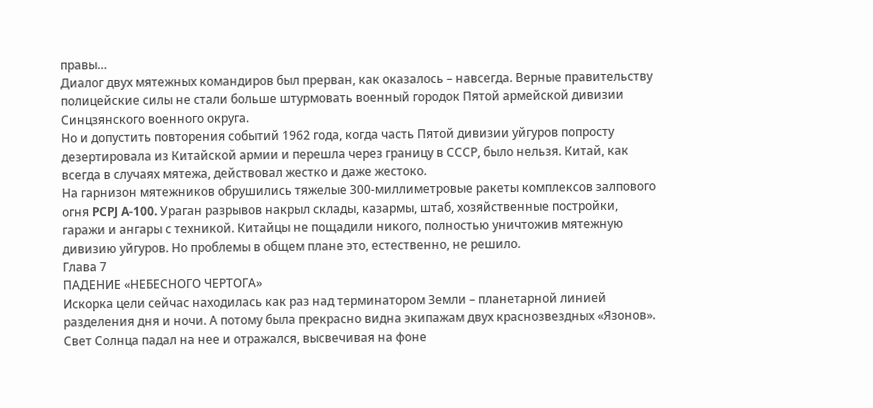правы…
Диалог двух мятежных командиров был прерван, как оказалось – навсегда. Верные правительству полицейские силы не стали больше штурмовать военный городок Пятой армейской дивизии Синцзянского военного округа.
Но и допустить повторения событий 1962 года, когда часть Пятой дивизии уйгуров попросту дезертировала из Китайской армии и перешла через границу в СССР, было нельзя. Китай, как всегда в случаях мятежа, действовал жестко и даже жестоко.
На гарнизон мятежников обрушились тяжелые 300-миллиметровые ракеты комплексов залпового огня PCPJ A-100. Ураган разрывов накрыл склады, казармы, штаб, хозяйственные постройки, гаражи и ангары с техникой. Китайцы не пощадили никого, полностью уничтожив мятежную дивизию уйгуров. Но проблемы в общем плане это, естественно, не решило.
Глава 7
ПАДЕНИЕ «НЕБЕСНОГО ЧЕРТОГА»
Искорка цели сейчас находилась как раз над терминатором Земли – планетарной линией разделения дня и ночи. А потому была прекрасно видна экипажам двух краснозвездных «Язонов». Свет Солнца падал на нее и отражался, высвечивая на фоне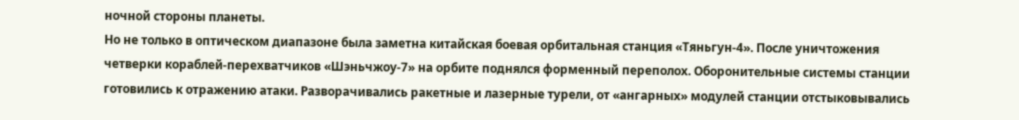ночной стороны планеты.
Но не только в оптическом диапазоне была заметна китайская боевая орбитальная станция «Тяньгун-4». После уничтожения четверки кораблей-перехватчиков «Шэньчжоу-7» на орбите поднялся форменный переполох. Оборонительные системы станции готовились к отражению атаки. Разворачивались ракетные и лазерные турели, от «ангарных» модулей станции отстыковывались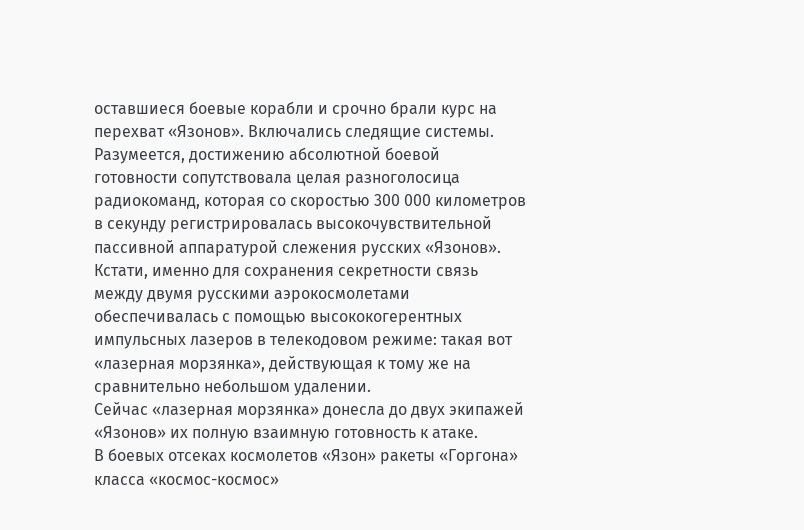оставшиеся боевые корабли и срочно брали курс на перехват «Язонов». Включались следящие системы. Разумеется, достижению абсолютной боевой готовности сопутствовала целая разноголосица радиокоманд, которая со скоростью 300 000 километров в секунду регистрировалась высокочувствительной пассивной аппаратурой слежения русских «Язонов». Кстати, именно для сохранения секретности связь между двумя русскими аэрокосмолетами обеспечивалась с помощью высококогерентных импульсных лазеров в телекодовом режиме: такая вот «лазерная морзянка», действующая к тому же на сравнительно небольшом удалении.
Сейчас «лазерная морзянка» донесла до двух экипажей «Язонов» их полную взаимную готовность к атаке.
В боевых отсеках космолетов «Язон» ракеты «Горгона» класса «космос-космос»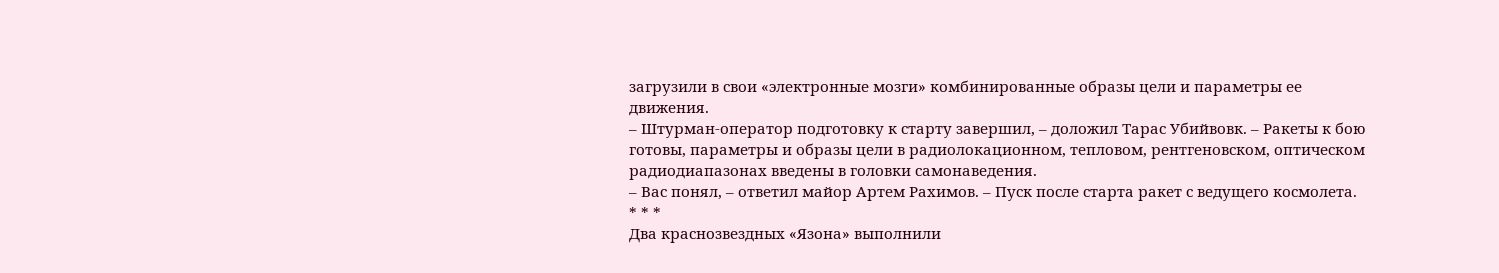загрузили в свои «электронные мозги» комбинированные образы цели и параметры ее движения.
– Штурман-оператор подготовку к старту завершил, – доложил Тарас Убийвовк. – Ракеты к бою готовы, параметры и образы цели в радиолокационном, тепловом, рентгеновском, оптическом радиодиапазонах введены в головки самонаведения.
– Вас понял, – ответил майор Артем Рахимов. – Пуск после старта ракет с ведущего космолета.
* * *
Два краснозвездных «Язона» выполнили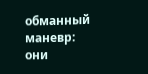обманный маневр: они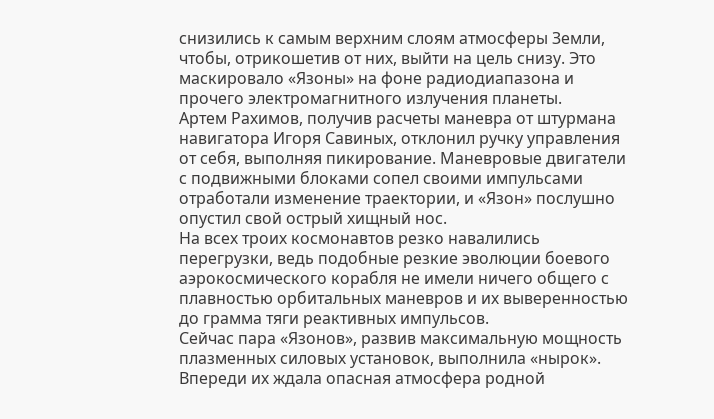снизились к самым верхним слоям атмосферы Земли, чтобы, отрикошетив от них, выйти на цель снизу. Это маскировало «Язоны» на фоне радиодиапазона и прочего электромагнитного излучения планеты.
Артем Рахимов, получив расчеты маневра от штурмана навигатора Игоря Савиных, отклонил ручку управления от себя, выполняя пикирование. Маневровые двигатели с подвижными блоками сопел своими импульсами отработали изменение траектории, и «Язон» послушно опустил свой острый хищный нос.
На всех троих космонавтов резко навалились перегрузки, ведь подобные резкие эволюции боевого аэрокосмического корабля не имели ничего общего с плавностью орбитальных маневров и их выверенностью до грамма тяги реактивных импульсов.
Сейчас пара «Язонов», развив максимальную мощность плазменных силовых установок, выполнила «нырок». Впереди их ждала опасная атмосфера родной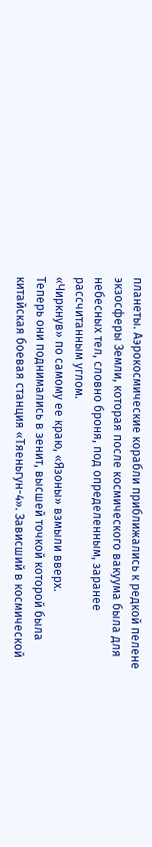планеты. Аэрокосмические корабли приближались к редкой пелене экзосферы Земли, которая после космического вакуума была для небесных тел, словно броня, под определенным, заранее рассчитанным углом.
«Чиркнув» по самому ее краю, «Язоны» взмыли вверх.
Теперь они поднимались в зенит, высшей точкой которой была китайская боевая станция «Тяеньгун-4». Зависший в космической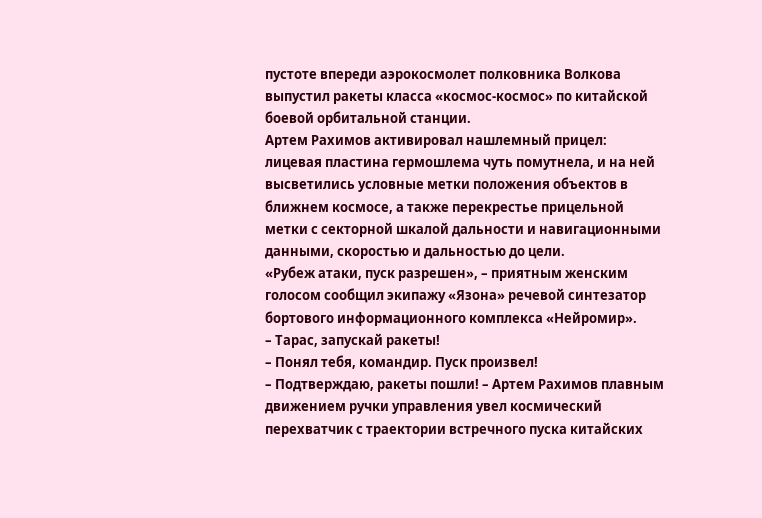пустоте впереди аэрокосмолет полковника Волкова выпустил ракеты класса «космос-космос» по китайской боевой орбитальной станции.
Артем Рахимов активировал нашлемный прицел: лицевая пластина гермошлема чуть помутнела, и на ней высветились условные метки положения объектов в ближнем космосе, а также перекрестье прицельной метки с секторной шкалой дальности и навигационными данными, скоростью и дальностью до цели.
«Рубеж атаки, пуск разрешен», – приятным женским голосом сообщил экипажу «Язона» речевой синтезатор бортового информационного комплекса «Нейромир».
– Тарас, запускай ракеты!
– Понял тебя, командир. Пуск произвел!
– Подтверждаю, ракеты пошли! – Артем Рахимов плавным движением ручки управления увел космический перехватчик с траектории встречного пуска китайских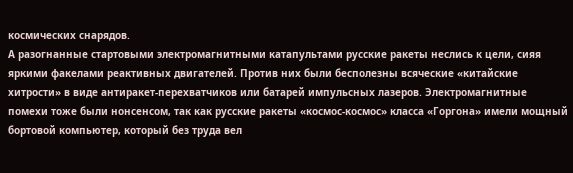космических снарядов.
А разогнанные стартовыми электромагнитными катапультами русские ракеты неслись к цели, сияя яркими факелами реактивных двигателей. Против них были бесполезны всяческие «китайские хитрости» в виде антиракет-перехватчиков или батарей импульсных лазеров. Электромагнитные помехи тоже были нонсенсом, так как русские ракеты «космос-космос» класса «Горгона» имели мощный бортовой компьютер, который без труда вел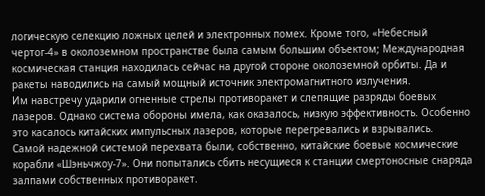логическую селекцию ложных целей и электронных помех. Кроме того, «Небесный чертог-4» в околоземном пространстве была самым большим объектом; Международная космическая станция находилась сейчас на другой стороне околоземной орбиты. Да и ракеты наводились на самый мощный источник электромагнитного излучения.
Им навстречу ударили огненные стрелы противоракет и слепящие разряды боевых лазеров. Однако система обороны имела, как оказалось, низкую эффективность. Особенно это касалось китайских импульсных лазеров, которые перегревались и взрывались.
Самой надежной системой перехвата были, собственно, китайские боевые космические корабли «Шэньчжоу-7». Они попытались сбить несущиеся к станции смертоносные снаряда залпами собственных противоракет.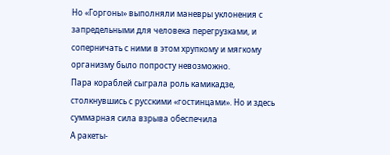Но «Горгоны» выполняли маневры уклонения с запредельными для человека перегрузками, и соперничать с ними в этом хрупкому и мягкому организму было попросту невозможно.
Пара кораблей сыграла роль камикадзе, столкнувшись с русскими «гостинцами». Но и здесь суммарная сила взрыва обеспечила
А ракеты-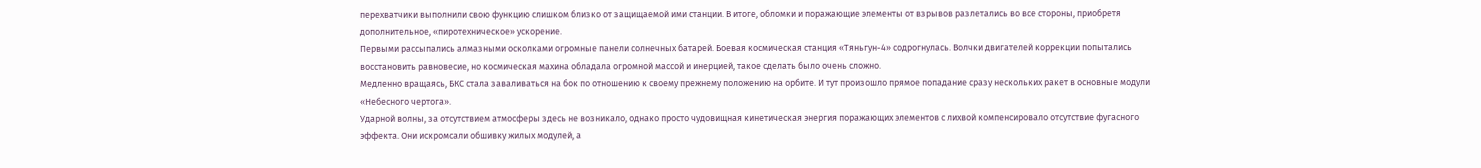перехватчики выполнили свою функцию слишком близко от защищаемой ими станции. В итоге, обломки и поражающие элементы от взрывов разлетались во все стороны, приобретя дополнительное, «пиротехническое» ускорение.
Первыми рассыпались алмазными осколками огромные панели солнечных батарей. Боевая космическая станция «Тяньгун-4» содрогнулась. Волчки двигателей коррекции попытались восстановить равновесие, но космическая махина обладала огромной массой и инерцией, такое сделать было очень сложно.
Медленно вращаясь, БКС стала заваливаться на бок по отношению к своему прежнему положению на орбите. И тут произошло прямое попадание сразу нескольких ракет в основные модули «Небесного чертога».
Ударной волны, за отсутствием атмосферы здесь не возникало, однако просто чудовищная кинетическая энергия поражающих элементов с лихвой компенсировало отсутствие фугасного эффекта. Они искромсали обшивку жилых модулей, а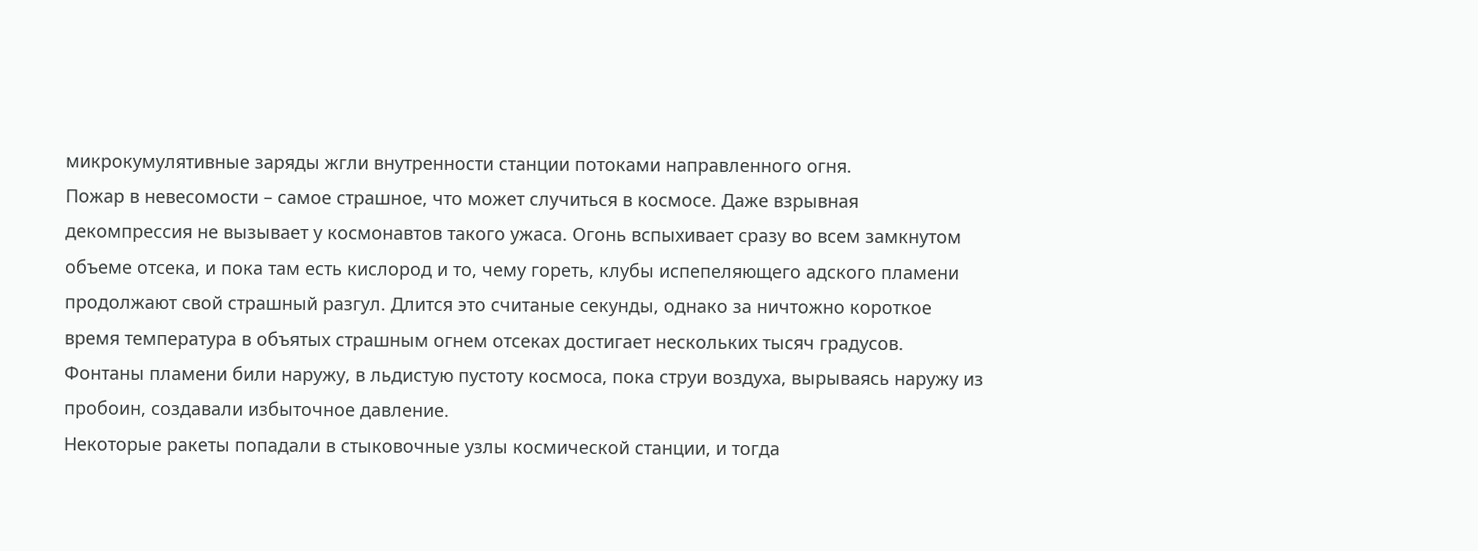микрокумулятивные заряды жгли внутренности станции потоками направленного огня.
Пожар в невесомости – самое страшное, что может случиться в космосе. Даже взрывная декомпрессия не вызывает у космонавтов такого ужаса. Огонь вспыхивает сразу во всем замкнутом объеме отсека, и пока там есть кислород и то, чему гореть, клубы испепеляющего адского пламени продолжают свой страшный разгул. Длится это считаные секунды, однако за ничтожно короткое время температура в объятых страшным огнем отсеках достигает нескольких тысяч градусов.
Фонтаны пламени били наружу, в льдистую пустоту космоса, пока струи воздуха, вырываясь наружу из пробоин, создавали избыточное давление.
Некоторые ракеты попадали в стыковочные узлы космической станции, и тогда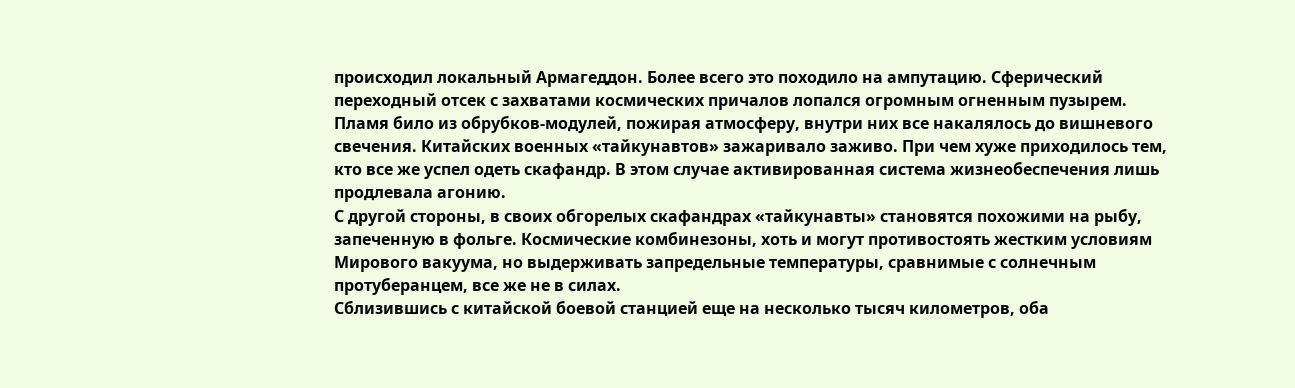происходил локальный Армагеддон. Более всего это походило на ампутацию. Сферический переходный отсек с захватами космических причалов лопался огромным огненным пузырем. Пламя било из обрубков-модулей, пожирая атмосферу, внутри них все накалялось до вишневого свечения. Китайских военных «тайкунавтов» зажаривало заживо. При чем хуже приходилось тем, кто все же успел одеть скафандр. В этом случае активированная система жизнеобеспечения лишь продлевала агонию.
С другой стороны, в своих обгорелых скафандрах «тайкунавты» становятся похожими на рыбу, запеченную в фольге. Космические комбинезоны, хоть и могут противостоять жестким условиям Мирового вакуума, но выдерживать запредельные температуры, сравнимые с солнечным протуберанцем, все же не в силах.
Сблизившись с китайской боевой станцией еще на несколько тысяч километров, оба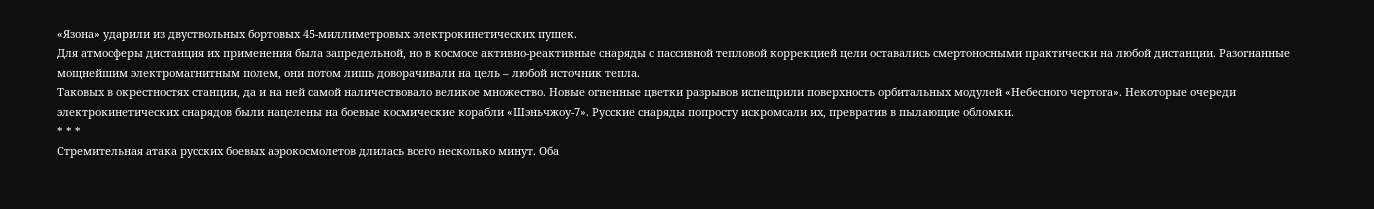«Язона» ударили из двуствольных бортовых 45-миллиметровых электрокинетических пушек.
Для атмосферы дистанция их применения была запредельной, но в космосе активно-реактивные снаряды с пассивной тепловой коррекцией цели оставались смертоносными практически на любой дистанции. Разогнанные мощнейшим электромагнитным полем, они потом лишь доворачивали на цель – любой источник тепла.
Таковых в окрестностях станции, да и на ней самой наличествовало великое множество. Новые огненные цветки разрывов испещрили поверхность орбитальных модулей «Небесного чертога». Некоторые очереди электрокинетических снарядов были нацелены на боевые космические корабли «Шэньчжоу-7». Русские снаряды попросту искромсали их, превратив в пылающие обломки.
* * *
Стремительная атака русских боевых аэрокосмолетов длилась всего несколько минут. Оба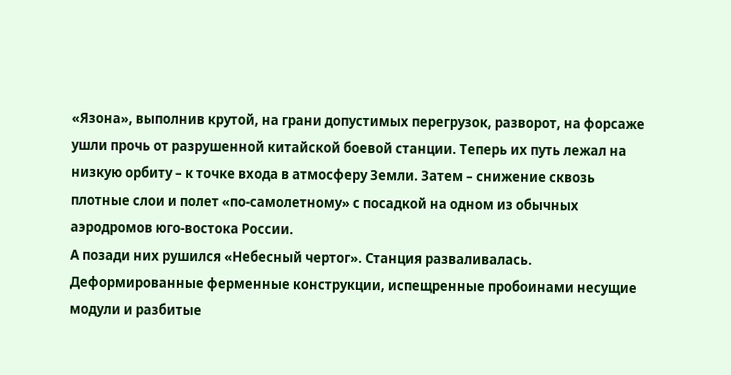«Язона», выполнив крутой, на грани допустимых перегрузок, разворот, на форсаже ушли прочь от разрушенной китайской боевой станции. Теперь их путь лежал на низкую орбиту – к точке входа в атмосферу Земли. Затем – снижение сквозь плотные слои и полет «по-самолетному» с посадкой на одном из обычных аэродромов юго-востока России.
А позади них рушился «Небесный чертог». Станция разваливалась. Деформированные ферменные конструкции, испещренные пробоинами несущие модули и разбитые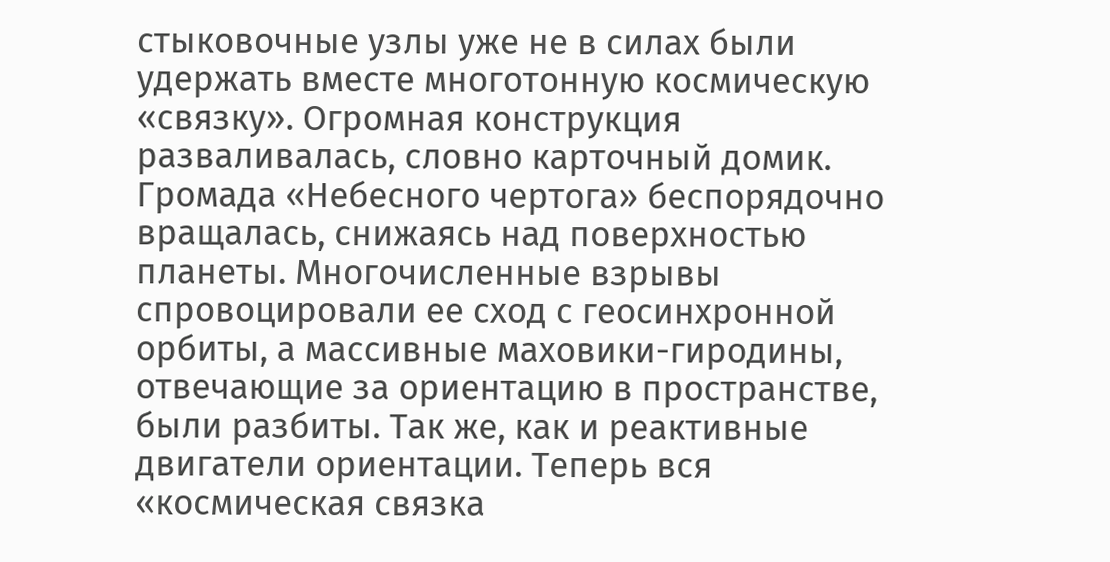стыковочные узлы уже не в силах были удержать вместе многотонную космическую «связку». Огромная конструкция разваливалась, словно карточный домик.
Громада «Небесного чертога» беспорядочно вращалась, снижаясь над поверхностью планеты. Многочисленные взрывы спровоцировали ее сход с геосинхронной орбиты, а массивные маховики-гиродины, отвечающие за ориентацию в пространстве, были разбиты. Так же, как и реактивные двигатели ориентации. Теперь вся «космическая связка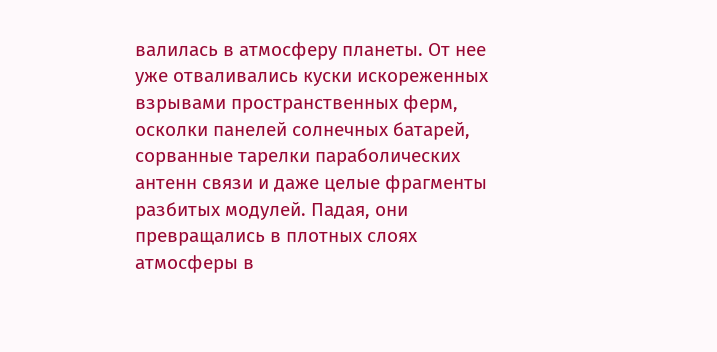валилась в атмосферу планеты. От нее уже отваливались куски искореженных взрывами пространственных ферм, осколки панелей солнечных батарей, сорванные тарелки параболических антенн связи и даже целые фрагменты разбитых модулей. Падая, они превращались в плотных слоях атмосферы в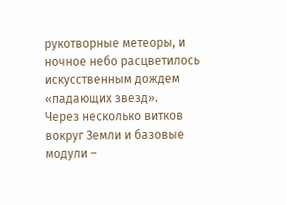рукотворные метеоры, и ночное небо расцветилось искусственным дождем «падающих звезд».
Через несколько витков вокруг Земли и базовые модули –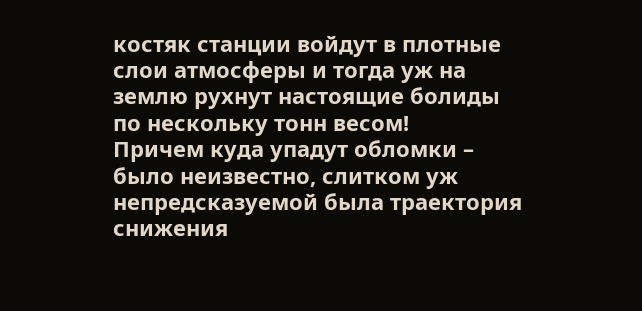костяк станции войдут в плотные слои атмосферы и тогда уж на землю рухнут настоящие болиды по нескольку тонн весом!
Причем куда упадут обломки – было неизвестно, слитком уж непредсказуемой была траектория снижения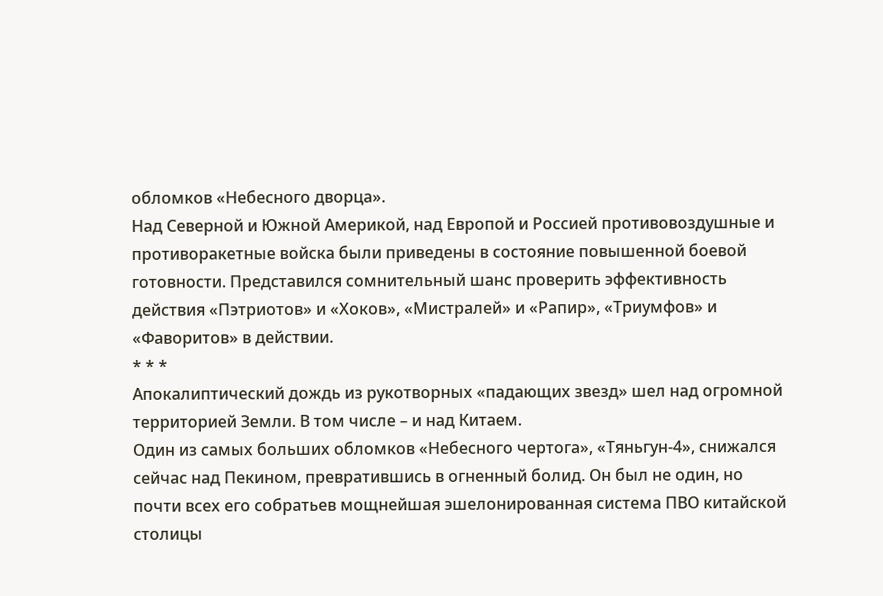обломков «Небесного дворца».
Над Северной и Южной Америкой, над Европой и Россией противовоздушные и противоракетные войска были приведены в состояние повышенной боевой готовности. Представился сомнительный шанс проверить эффективность действия «Пэтриотов» и «Хоков», «Мистралей» и «Рапир», «Триумфов» и «Фаворитов» в действии.
* * *
Апокалиптический дождь из рукотворных «падающих звезд» шел над огромной территорией Земли. В том числе – и над Китаем.
Один из самых больших обломков «Небесного чертога», «Тяньгун-4», снижался сейчас над Пекином, превратившись в огненный болид. Он был не один, но почти всех его собратьев мощнейшая эшелонированная система ПВО китайской столицы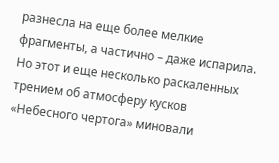разнесла на еще более мелкие фрагменты, а частично – даже испарила.
Но этот и еще несколько раскаленных трением об атмосферу кусков «Небесного чертога» миновали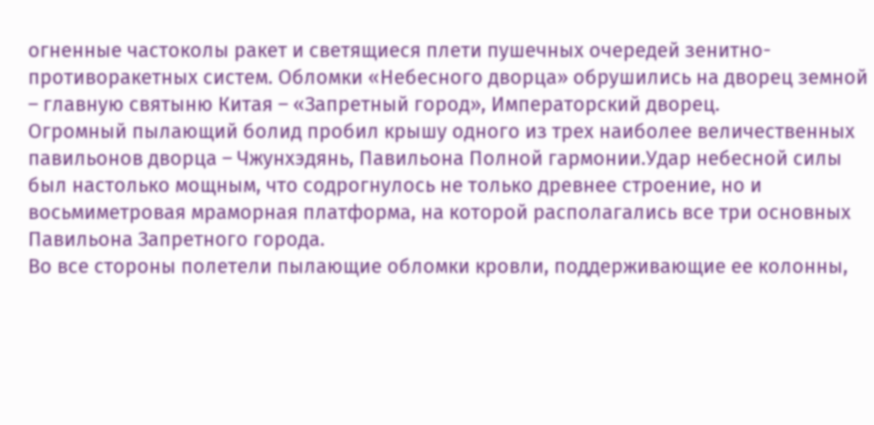огненные частоколы ракет и светящиеся плети пушечных очередей зенитно-противоракетных систем. Обломки «Небесного дворца» обрушились на дворец земной – главную святыню Китая – «Запретный город», Императорский дворец.
Огромный пылающий болид пробил крышу одного из трех наиболее величественных павильонов дворца – Чжунхэдянь, Павильона Полной гармонии.Удар небесной силы был настолько мощным, что содрогнулось не только древнее строение, но и восьмиметровая мраморная платформа, на которой располагались все три основных Павильона Запретного города.
Во все стороны полетели пылающие обломки кровли, поддерживающие ее колонны,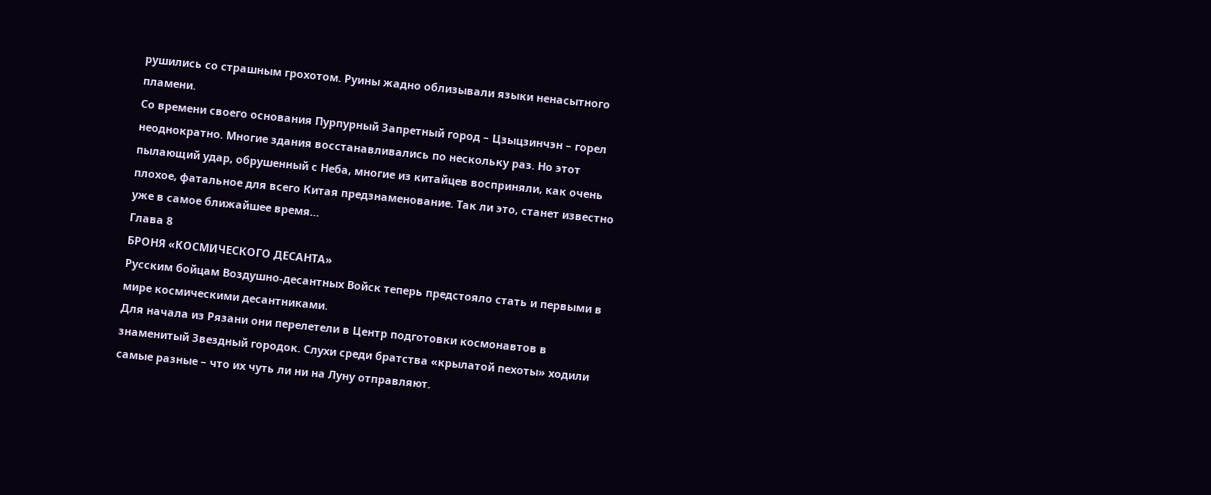рушились со страшным грохотом. Руины жадно облизывали языки ненасытного пламени.
Со времени своего основания Пурпурный Запретный город – Цзыцзинчэн – горел неоднократно. Многие здания восстанавливались по нескольку раз. Но этот пылающий удар, обрушенный с Неба, многие из китайцев восприняли, как очень плохое, фатальное для всего Китая предзнаменование. Так ли это, станет известно уже в самое ближайшее время…
Глава 8
БРОНЯ «КОСМИЧЕСКОГО ДЕСАНТА»
Русским бойцам Воздушно-десантных Войск теперь предстояло стать и первыми в мире космическими десантниками.
Для начала из Рязани они перелетели в Центр подготовки космонавтов в знаменитый Звездный городок. Слухи среди братства «крылатой пехоты» ходили самые разные – что их чуть ли ни на Луну отправляют.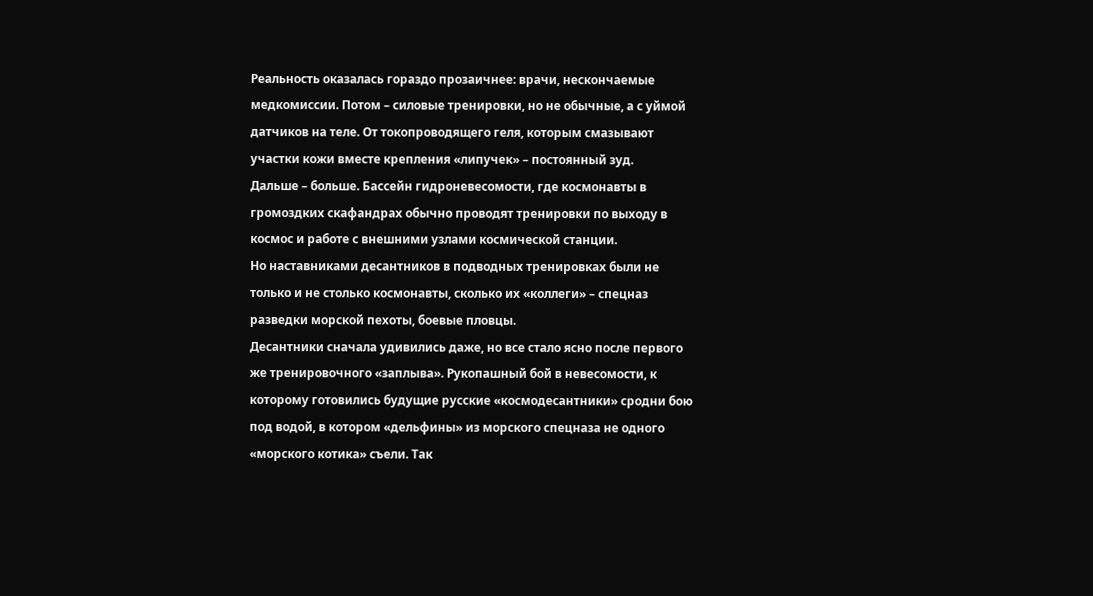Реальность оказалась гораздо прозаичнее: врачи, нескончаемые медкомиссии. Потом – силовые тренировки, но не обычные, а с уймой датчиков на теле. От токопроводящего геля, которым смазывают участки кожи вместе крепления «липучек» – постоянный зуд.
Дальше – больше. Бассейн гидроневесомости, где космонавты в громоздких скафандрах обычно проводят тренировки по выходу в космос и работе с внешними узлами космической станции.
Но наставниками десантников в подводных тренировках были не только и не столько космонавты, сколько их «коллеги» – спецназ разведки морской пехоты, боевые пловцы.
Десантники сначала удивились даже, но все стало ясно после первого же тренировочного «заплыва». Рукопашный бой в невесомости, к которому готовились будущие русские «космодесантники» сродни бою под водой, в котором «дельфины» из морского спецназа не одного «морского котика» съели. Так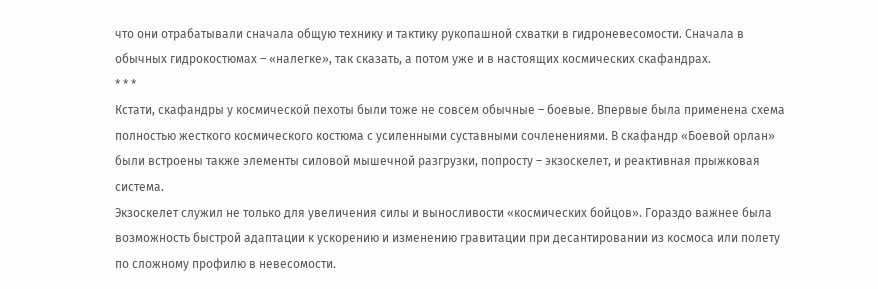что они отрабатывали сначала общую технику и тактику рукопашной схватки в гидроневесомости. Сначала в обычных гидрокостюмах – «налегке», так сказать, а потом уже и в настоящих космических скафандрах.
* * *
Кстати, скафандры у космической пехоты были тоже не совсем обычные – боевые. Впервые была применена схема полностью жесткого космического костюма с усиленными суставными сочленениями. В скафандр «Боевой орлан» были встроены также элементы силовой мышечной разгрузки, попросту – экзоскелет, и реактивная прыжковая система.
Экзоскелет служил не только для увеличения силы и выносливости «космических бойцов». Гораздо важнее была возможность быстрой адаптации к ускорению и изменению гравитации при десантировании из космоса или полету по сложному профилю в невесомости.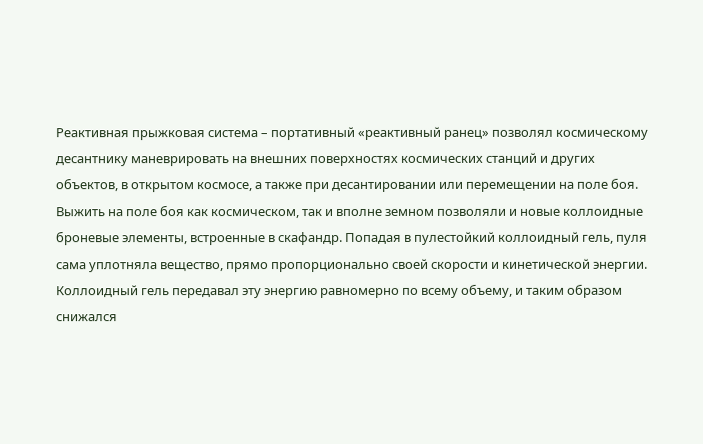Реактивная прыжковая система – портативный «реактивный ранец» позволял космическому десантнику маневрировать на внешних поверхностях космических станций и других объектов, в открытом космосе, а также при десантировании или перемещении на поле боя.
Выжить на поле боя как космическом, так и вполне земном позволяли и новые коллоидные броневые элементы, встроенные в скафандр. Попадая в пулестойкий коллоидный гель, пуля сама уплотняла вещество, прямо пропорционально своей скорости и кинетической энергии. Коллоидный гель передавал эту энергию равномерно по всему объему, и таким образом снижался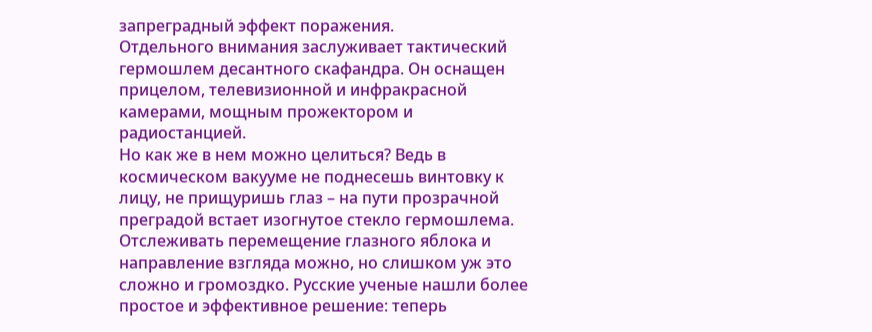запреградный эффект поражения.
Отдельного внимания заслуживает тактический гермошлем десантного скафандра. Он оснащен прицелом, телевизионной и инфракрасной камерами, мощным прожектором и радиостанцией.
Но как же в нем можно целиться? Ведь в космическом вакууме не поднесешь винтовку к лицу, не прищуришь глаз – на пути прозрачной преградой встает изогнутое стекло гермошлема. Отслеживать перемещение глазного яблока и направление взгляда можно, но слишком уж это сложно и громоздко. Русские ученые нашли более простое и эффективное решение: теперь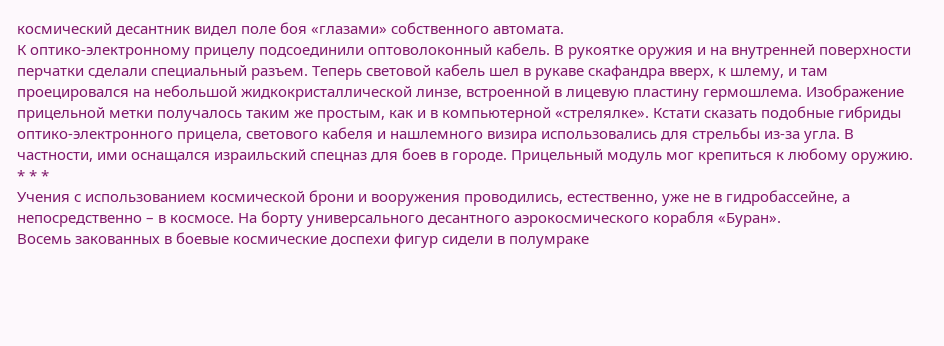космический десантник видел поле боя «глазами» собственного автомата.
К оптико-электронному прицелу подсоединили оптоволоконный кабель. В рукоятке оружия и на внутренней поверхности перчатки сделали специальный разъем. Теперь световой кабель шел в рукаве скафандра вверх, к шлему, и там проецировался на небольшой жидкокристаллической линзе, встроенной в лицевую пластину гермошлема. Изображение прицельной метки получалось таким же простым, как и в компьютерной «стрелялке». Кстати сказать подобные гибриды оптико-электронного прицела, светового кабеля и нашлемного визира использовались для стрельбы из-за угла. В частности, ими оснащался израильский спецназ для боев в городе. Прицельный модуль мог крепиться к любому оружию.
* * *
Учения с использованием космической брони и вооружения проводились, естественно, уже не в гидробассейне, а непосредственно – в космосе. На борту универсального десантного аэрокосмического корабля «Буран».
Восемь закованных в боевые космические доспехи фигур сидели в полумраке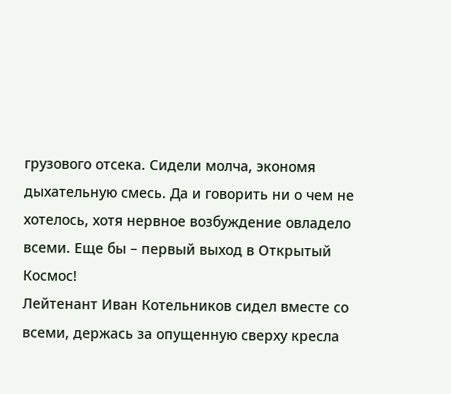грузового отсека. Сидели молча, экономя дыхательную смесь. Да и говорить ни о чем не хотелось, хотя нервное возбуждение овладело всеми. Еще бы – первый выход в Открытый Космос!
Лейтенант Иван Котельников сидел вместе со всеми, держась за опущенную сверху кресла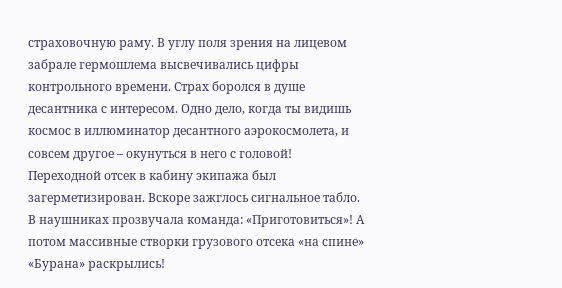страховочную раму. В углу поля зрения на лицевом забрале гермошлема высвечивались цифры контрольного времени. Страх боролся в душе десантника с интересом. Одно дело, когда ты видишь космос в иллюминатор десантного аэрокосмолета, и совсем другое – окунуться в него с головой!
Переходной отсек в кабину экипажа был загерметизирован. Вскоре зажглось сигнальное табло. В наушниках прозвучала команда: «Приготовиться»! А потом массивные створки грузового отсека «на спине» «Бурана» раскрылись!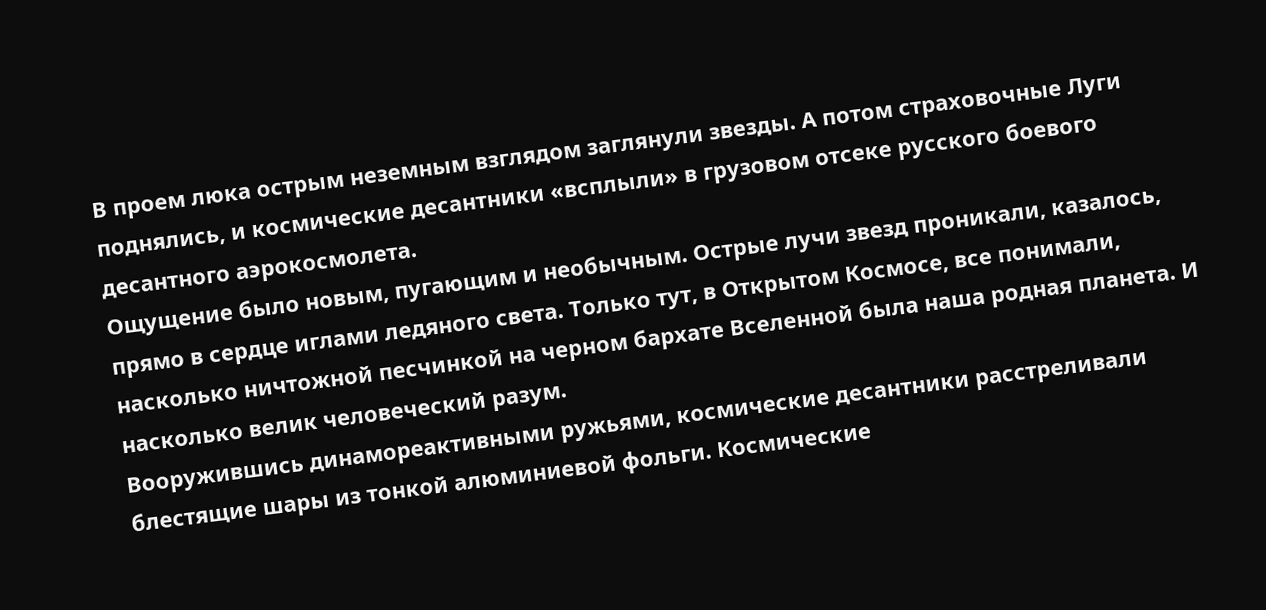В проем люка острым неземным взглядом заглянули звезды. А потом страховочные Луги поднялись, и космические десантники «всплыли» в грузовом отсеке русского боевого десантного аэрокосмолета.
Ощущение было новым, пугающим и необычным. Острые лучи звезд проникали, казалось, прямо в сердце иглами ледяного света. Только тут, в Открытом Космосе, все понимали, насколько ничтожной песчинкой на черном бархате Вселенной была наша родная планета. И насколько велик человеческий разум.
Вооружившись динамореактивными ружьями, космические десантники расстреливали блестящие шары из тонкой алюминиевой фольги. Космические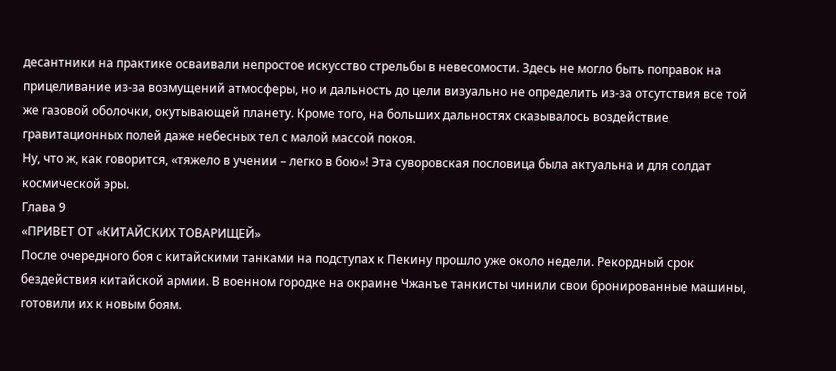десантники на практике осваивали непростое искусство стрельбы в невесомости. Здесь не могло быть поправок на прицеливание из-за возмущений атмосферы, но и дальность до цели визуально не определить из-за отсутствия все той же газовой оболочки, окутывающей планету. Кроме того, на больших дальностях сказывалось воздействие гравитационных полей даже небесных тел с малой массой покоя.
Ну, что ж, как говорится, «тяжело в учении – легко в бою»! Эта суворовская пословица была актуальна и для солдат космической эры.
Глава 9
«ПРИВЕТ ОТ «КИТАЙСКИХ ТОВАРИЩЕЙ»
После очередного боя с китайскими танками на подступах к Пекину прошло уже около недели. Рекордный срок бездействия китайской армии. В военном городке на окраине Чжанъе танкисты чинили свои бронированные машины, готовили их к новым боям.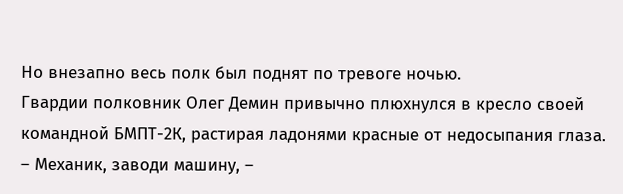Но внезапно весь полк был поднят по тревоге ночью.
Гвардии полковник Олег Демин привычно плюхнулся в кресло своей командной БМПТ-2К, растирая ладонями красные от недосыпания глаза.
– Механик, заводи машину, –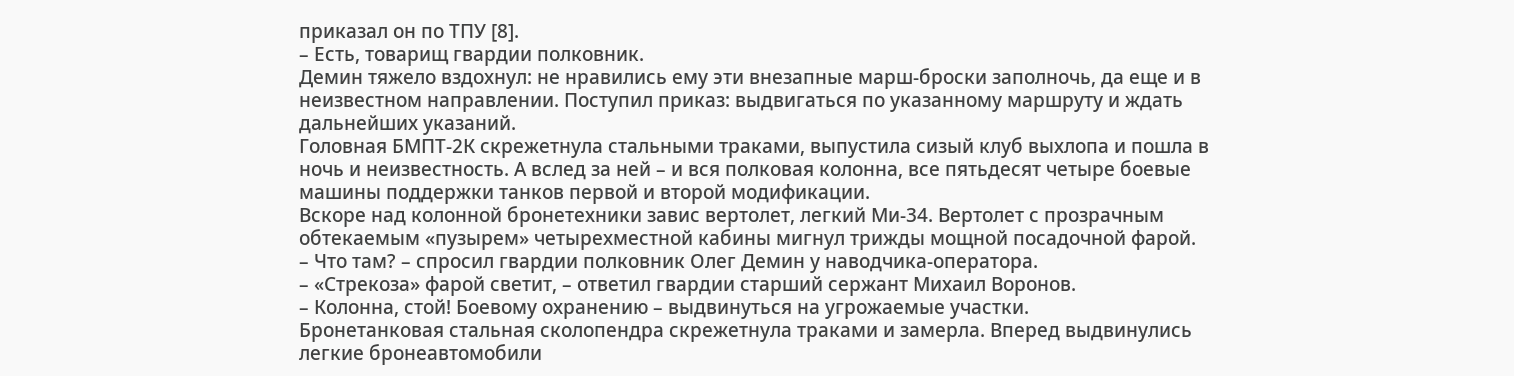приказал он по ТПУ [8].
– Есть, товарищ гвардии полковник.
Демин тяжело вздохнул: не нравились ему эти внезапные марш-броски заполночь, да еще и в неизвестном направлении. Поступил приказ: выдвигаться по указанному маршруту и ждать дальнейших указаний.
Головная БМПТ-2К скрежетнула стальными траками, выпустила сизый клуб выхлопа и пошла в ночь и неизвестность. А вслед за ней – и вся полковая колонна, все пятьдесят четыре боевые машины поддержки танков первой и второй модификации.
Вскоре над колонной бронетехники завис вертолет, легкий Ми-34. Вертолет с прозрачным обтекаемым «пузырем» четырехместной кабины мигнул трижды мощной посадочной фарой.
– Что там? – спросил гвардии полковник Олег Демин у наводчика-оператора.
– «Стрекоза» фарой светит, – ответил гвардии старший сержант Михаил Воронов.
– Колонна, стой! Боевому охранению – выдвинуться на угрожаемые участки.
Бронетанковая стальная сколопендра скрежетнула траками и замерла. Вперед выдвинулись легкие бронеавтомобили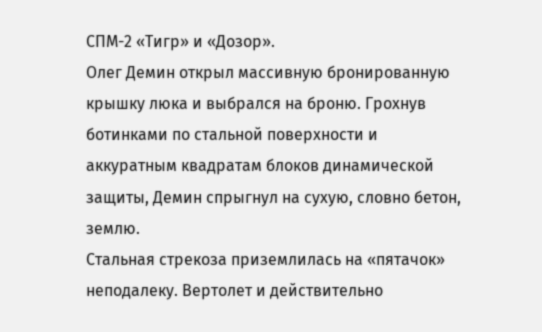СПМ-2 «Тигр» и «Дозор».
Олег Демин открыл массивную бронированную крышку люка и выбрался на броню. Грохнув ботинками по стальной поверхности и аккуратным квадратам блоков динамической защиты, Демин спрыгнул на сухую, словно бетон, землю.
Стальная стрекоза приземлилась на «пятачок» неподалеку. Вертолет и действительно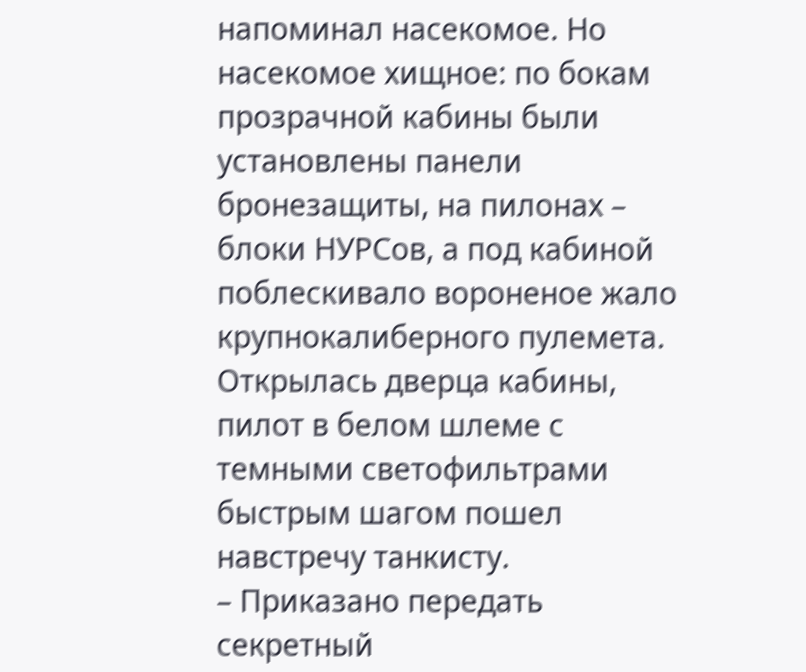напоминал насекомое. Но насекомое хищное: по бокам прозрачной кабины были установлены панели бронезащиты, на пилонах – блоки НУРСов, а под кабиной поблескивало вороненое жало крупнокалиберного пулемета.
Открылась дверца кабины, пилот в белом шлеме с темными светофильтрами быстрым шагом пошел навстречу танкисту.
– Приказано передать секретный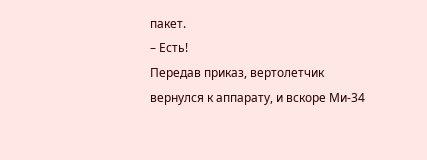пакет.
– Есть!
Передав приказ, вертолетчик вернулся к аппарату, и вскоре Ми-34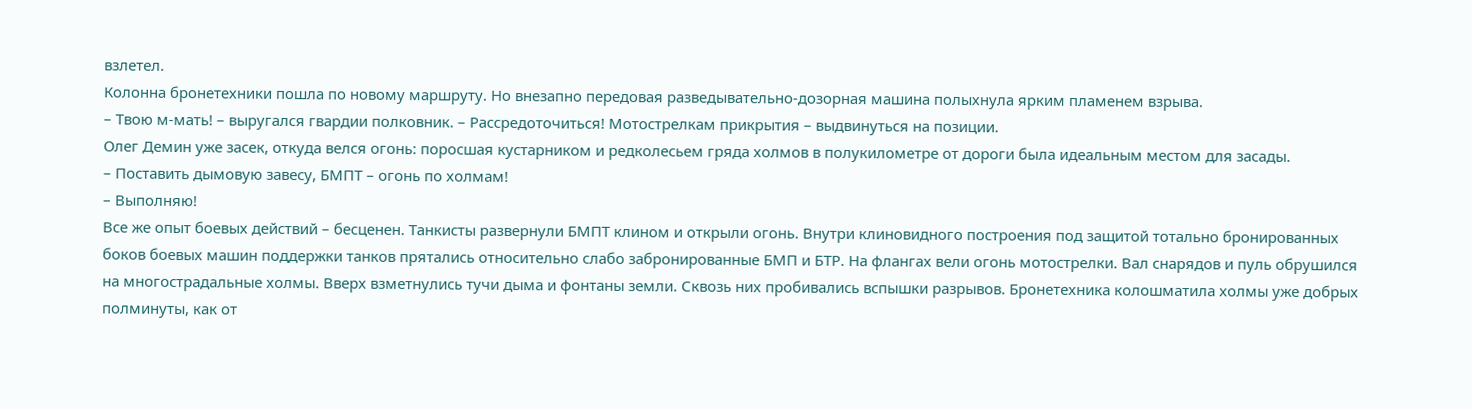взлетел.
Колонна бронетехники пошла по новому маршруту. Но внезапно передовая разведывательно-дозорная машина полыхнула ярким пламенем взрыва.
– Твою м-мать! – выругался гвардии полковник. – Рассредоточиться! Мотострелкам прикрытия – выдвинуться на позиции.
Олег Демин уже засек, откуда велся огонь: поросшая кустарником и редколесьем гряда холмов в полукилометре от дороги была идеальным местом для засады.
– Поставить дымовую завесу, БМПТ – огонь по холмам!
– Выполняю!
Все же опыт боевых действий – бесценен. Танкисты развернули БМПТ клином и открыли огонь. Внутри клиновидного построения под защитой тотально бронированных боков боевых машин поддержки танков прятались относительно слабо забронированные БМП и БТР. На флангах вели огонь мотострелки. Вал снарядов и пуль обрушился на многострадальные холмы. Вверх взметнулись тучи дыма и фонтаны земли. Сквозь них пробивались вспышки разрывов. Бронетехника колошматила холмы уже добрых полминуты, как от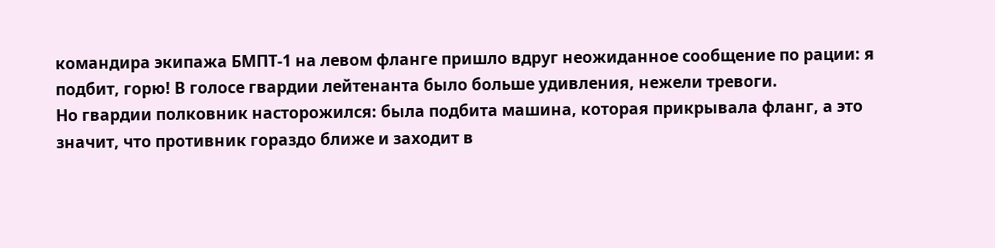командира экипажа БМПТ-1 на левом фланге пришло вдруг неожиданное сообщение по рации: я подбит, горю! В голосе гвардии лейтенанта было больше удивления, нежели тревоги.
Но гвардии полковник насторожился: была подбита машина, которая прикрывала фланг, а это значит, что противник гораздо ближе и заходит в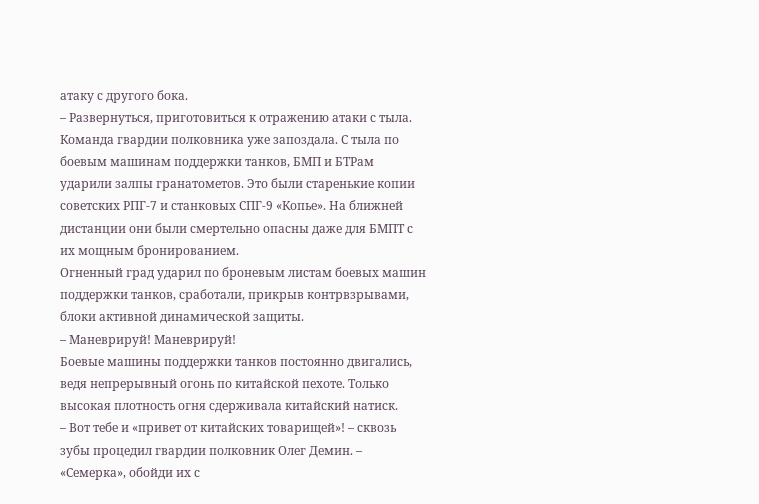атаку с другого бока.
– Развернуться, приготовиться к отражению атаки с тыла.
Команда гвардии полковника уже запоздала. С тыла по боевым машинам поддержки танков, БМП и БТРам ударили залпы гранатометов. Это были старенькие копии советских РПГ-7 и станковых СПГ-9 «Копье». На ближней дистанции они были смертельно опасны даже для БМПТ с их мощным бронированием.
Огненный град ударил по броневым листам боевых машин поддержки танков, сработали, прикрыв контрвзрывами, блоки активной динамической защиты.
– Маневрируй! Маневрируй!
Боевые машины поддержки танков постоянно двигались, ведя непрерывный огонь по китайской пехоте. Только высокая плотность огня сдерживала китайский натиск.
– Вот тебе и «привет от китайских товарищей»! – сквозь зубы процедил гвардии полковник Олег Демин. – «Семерка», обойди их с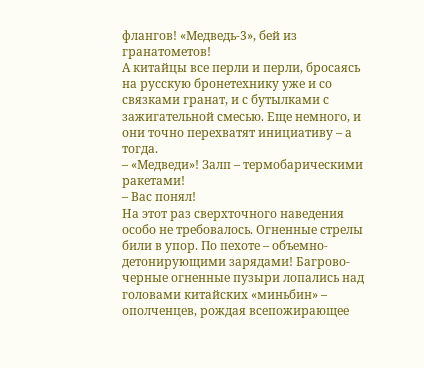флангов! «Медведь-3», бей из гранатометов!
А китайцы все перли и перли, бросаясь на русскую бронетехнику уже и со связками гранат, и с бутылками с зажигательной смесью. Еще немного, и они точно перехватят инициативу – а тогда.
– «Медведи»! Залп – термобарическими ракетами!
– Вас понял!
На этот раз сверхточного наведения особо не требовалось. Огненные стрелы били в упор. По пехоте – объемно-детонирующими зарядами! Багрово-черные огненные пузыри лопались над головами китайских «миньбин» – ополченцев, рождая всепожирающее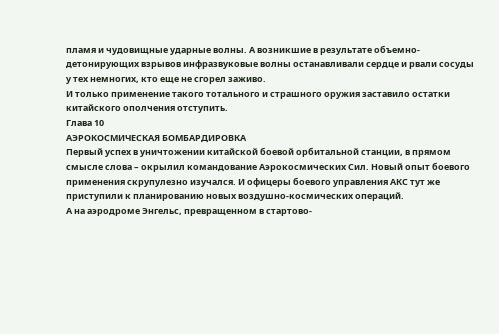пламя и чудовищные ударные волны. А возникшие в результате объемно-детонирующих взрывов инфразвуковые волны останавливали сердце и рвали сосуды у тех немногих, кто еще не сгорел заживо.
И только применение такого тотального и страшного оружия заставило остатки китайского ополчения отступить.
Глава 10
АЭРОКОСМИЧЕСКАЯ БОМБАРДИРОВКА
Первый успех в уничтожении китайской боевой орбитальной станции, в прямом смысле слова – окрылил командование Аэрокосмических Сил. Новый опыт боевого применения скрупулезно изучался. И офицеры боевого управления АКС тут же приступили к планированию новых воздушно-космических операций.
А на аэродроме Энгельс, превращенном в стартово-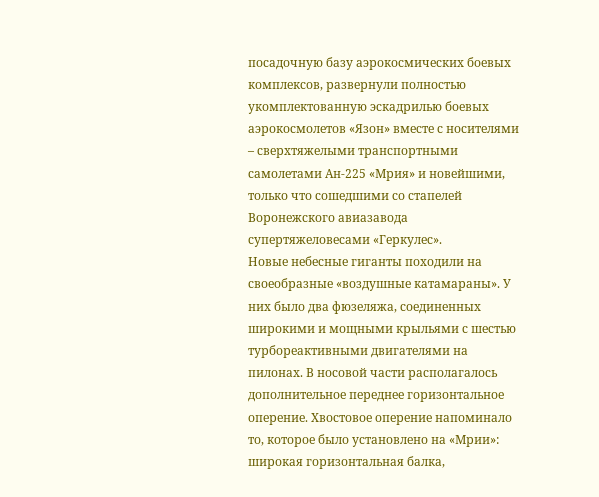посадочную базу аэрокосмических боевых комплексов, развернули полностью укомплектованную эскадрилью боевых аэрокосмолетов «Язон» вместе с носителями – сверхтяжелыми транспортными самолетами Ан-225 «Мрия» и новейшими, только что сошедшими со стапелей Воронежского авиазавода супертяжеловесами «Геркулес».
Новые небесные гиганты походили на своеобразные «воздушные катамараны». У них было два фюзеляжа, соединенных широкими и мощными крыльями с шестью турбореактивными двигателями на пилонах. В носовой части располагалось дополнительное переднее горизонтальное оперение. Хвостовое оперение напоминало то, которое было установлено на «Мрии»: широкая горизонтальная балка,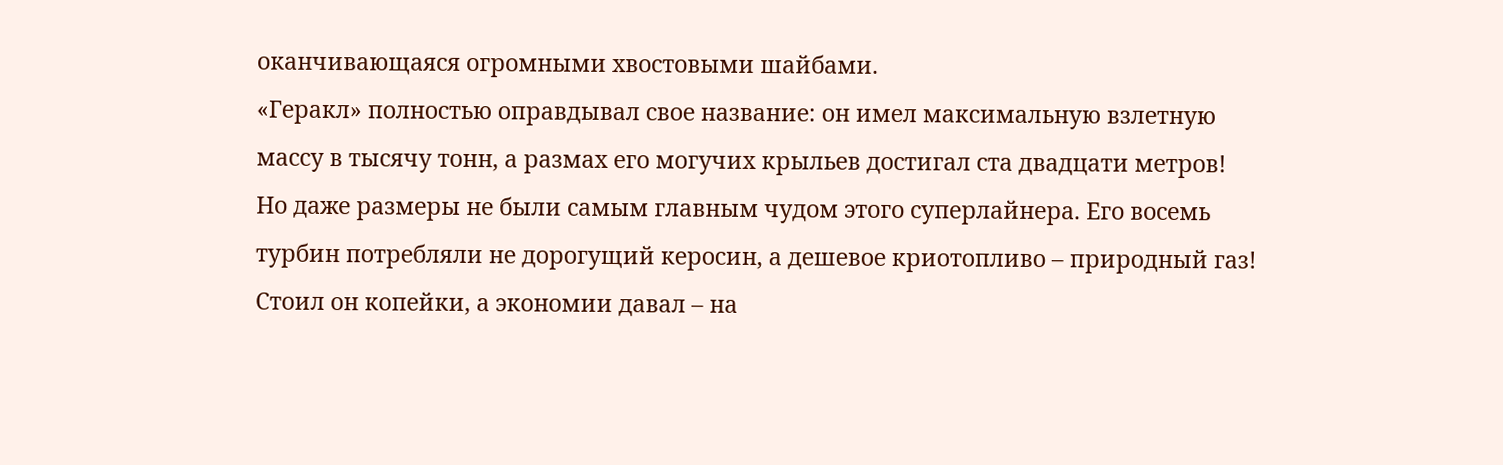оканчивающаяся огромными хвостовыми шайбами.
«Геракл» полностью оправдывал свое название: он имел максимальную взлетную массу в тысячу тонн, а размах его могучих крыльев достигал ста двадцати метров!
Но даже размеры не были самым главным чудом этого суперлайнера. Его восемь турбин потребляли не дорогущий керосин, а дешевое криотопливо – природный газ! Стоил он копейки, а экономии давал – на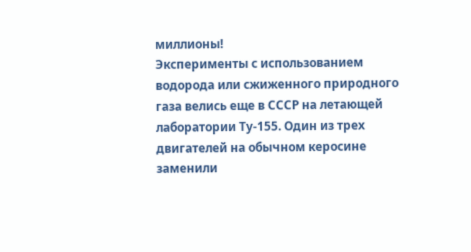миллионы!
Эксперименты с использованием водорода или сжиженного природного газа велись еще в СССР на летающей лаборатории Ту-155. Один из трех двигателей на обычном керосине заменили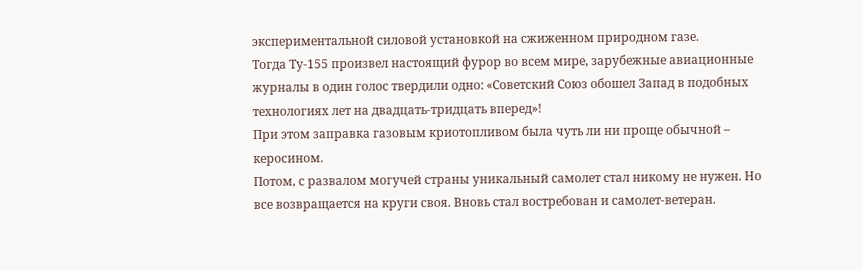экспериментальной силовой установкой на сжиженном природном газе.
Тогда Ту-155 произвел настоящий фурор во всем мире, зарубежные авиационные журналы в один голос твердили одно: «Советский Союз обошел Запад в подобных технологиях лет на двадцать-тридцать вперед»!
При этом заправка газовым криотопливом была чуть ли ни проще обычной – керосином.
Потом, с развалом могучей страны уникальный самолет стал никому не нужен. Но все возвращается на круги своя. Вновь стал востребован и самолет-ветеран.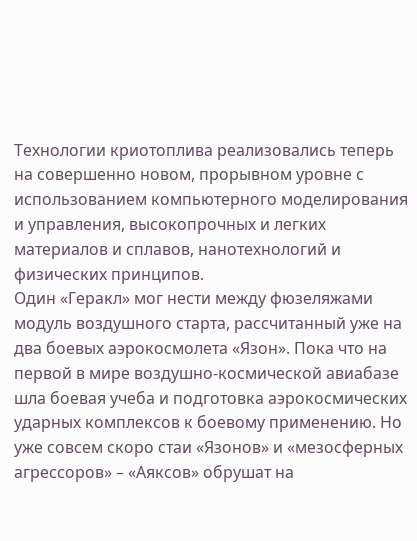Технологии криотоплива реализовались теперь на совершенно новом, прорывном уровне с использованием компьютерного моделирования и управления, высокопрочных и легких материалов и сплавов, нанотехнологий и физических принципов.
Один «Геракл» мог нести между фюзеляжами модуль воздушного старта, рассчитанный уже на два боевых аэрокосмолета «Язон». Пока что на первой в мире воздушно-космической авиабазе шла боевая учеба и подготовка аэрокосмических ударных комплексов к боевому применению. Но уже совсем скоро стаи «Язонов» и «мезосферных агрессоров» – «Аяксов» обрушат на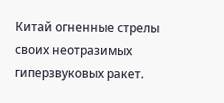Китай огненные стрелы своих неотразимых гиперзвуковых ракет.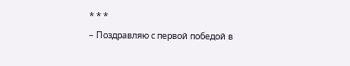* * *
– Поздравляю с первой победой в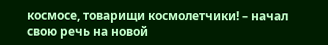космосе, товарищи космолетчики! – начал свою речь на новой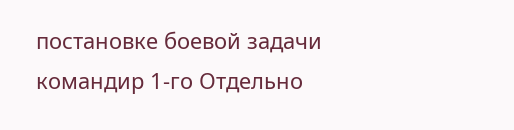постановке боевой задачи командир 1-го Отдельно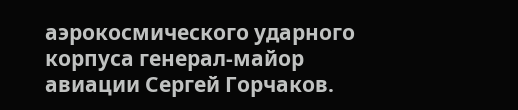аэрокосмического ударного корпуса генерал-майор авиации Сергей Горчаков.